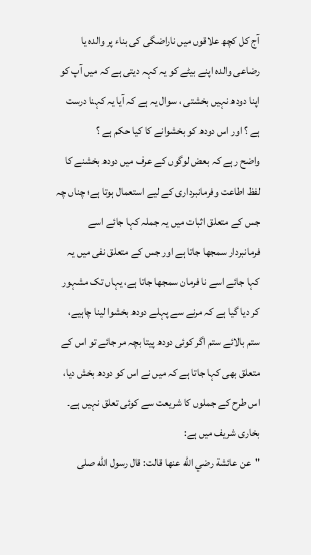آج کل کچھ علاقوں میں ناراضگی کی بناء پر والدہ یا رضاعی والدہ اپنے بیٹے کو یہ کہہ دیتی ہے کہ میں آپ کو اپنا دودھ نہیں بخشتی ، سوال یہ ہے کہ آیا یہ کہنا درست ہے ؟ اور اس دودھ کو بخشوانے کا کیا حکم ہے ؟
واضح رہے کہ بعض لوگوں کے عرف میں دودھ بخشنے کا لفظ اطاعت وفرمانبرداری کے لیے استعمال ہوتا ہے؛ چناں چہ جس کے متعلق اثبات میں یہ جملہ کہا جائے اسے فرمانبردار سمجھا جاتا ہے اور جس کے متعلق نفی میں یہ کہا جائے اسے نا فرمان سمجھا جاتا ہے، یہاں تک مشہور کر دیا گیا ہے کہ مرنے سے پہلے دودھ بخشوا لینا چاہیے، ستم بالائے ستم اگر کوئی دودھ پیتا بچہ مر جائے تو اس کے متعلق بھی کہا جاتا ہے کہ میں نے اس کو دودھ بخش دیا، اس طرح کے جملوں کا شریعت سے کوئی تعلق نہیں ہے۔
بخاری شریف میں ہے:
"عن عائشة رضي الله عنها قالت: قال رسول الله صلى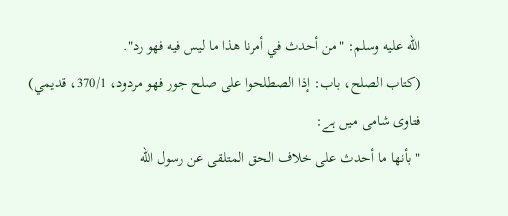الله عليه وسلم: "من أحدث في أمرنا هذا ما ليس فيه فهو رد".
(كتاب الصلح، باب: إذا الصطلحوا على صلح جور فهو مردود، 370/1، قديمي)
فتاوی شامی میں ہے:
"بأنها ما أحدث على خلاف الحق المتلقى عن رسول الله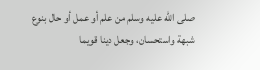صلى الله عليه وسلم من علم أو عمل أو حال بنوع شبهة واستحسان، وجعل دينا قويما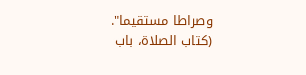وصراطا مستقيما".
(كتاب الصلاة، باب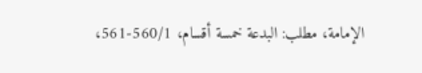الإمامة، مطلب: البدعة خمسة أقسام، 560/1-561،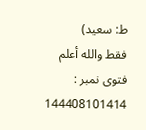ط: سعيد)
فقط والله أعلم
فتوی نمبر : 144408101414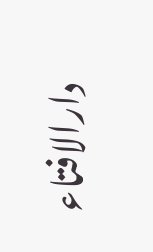دارالافتاء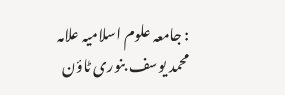: جامعہ علوم اسلامیہ علامہ محمد یوسف بنوری ٹاؤن